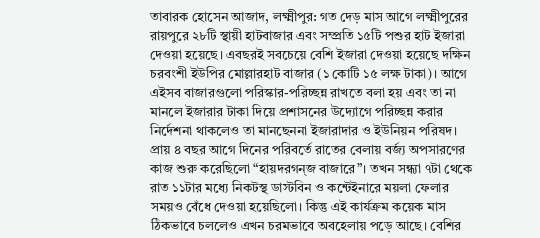তাবারক হোসেন আজাদ, লক্ষ্মীপুর: গত দেড় মাস আগে লক্ষ্মীপুরের রায়পুরে ২৮টি স্থায়ী হাটবাজার এবং সম্প্রতি ১৫টি পশুর হাট ইজারা দেওয়া হয়েছে। এবছরই সবচেয়ে বেশি ইজারা দেওয়া হয়েছে দক্ষিন চরবংশী ইউপির মোল্লারহাট বাজার (১ কোটি ১৫ লক্ষ টাকা)। আগে এইসব বাজারগুলো পরিস্কার-পরিচ্ছন্ন রাখতে বলা হয় এবং তা না মানলে ইজারার টাকা দিয়ে প্রশাসনের উদ্যোগে পরিচ্ছন্ন করার নির্দেশনা থাকলেও তা মানছেননা ইজারাদার ও ইউনিয়ন পরিষদ। প্রায় ৪ বছর আগে দিনের পরিবর্তে রাতের বেলায় বর্জ্য অপসারণের কাজ শুরু করেছিলো “হায়দরগন্জ বাজারে”। তখন সন্ধ্যা ৭টা থেকে রাত ১১টার মধ্যে নিকটস্থ ডাস্টবিন ও কন্টেইনারে ময়লা ফেলার সময়ও বেঁধে দেওয়া হয়েছিলো। কিন্তু এই কার্যক্রম কয়েক মাস ঠিকভাবে চললেও এখন চরমভাবে অবহেলায় পড়ে আছে। বেশির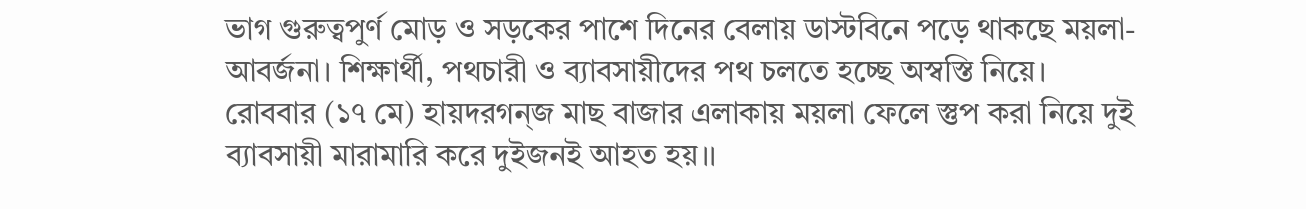ভাগ গুরুত্বপুর্ণ মোড় ও সড়কের পাশে দিনের বেলায় ডাস্টবিনে পড়ে থাকছে ময়লা-আবর্জনা। শিক্ষার্থী, পথচারী ও ব্যাবসায়ীদের পথ চলতে হচ্ছে অস্বস্তি নিয়ে।
রোববার (১৭ মে) হায়দরগন্জ মাছ বাজার এলাকায় ময়লা ফেলে স্তুপ করা নিয়ে দুই ব্যাবসায়ী মারামারি করে দুইজনই আহত হয়।।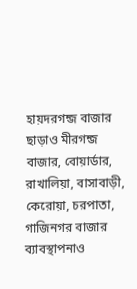হায়দরগন্জ বাজার ছাড়াও মীরগন্জ বাজার, বোয়ার্ডার, রাখালিয়া, বাসাবাড়ী, কেরোয়া, চরপাতা, গাজিনগর বাজার ব্যাবস্থাপনাও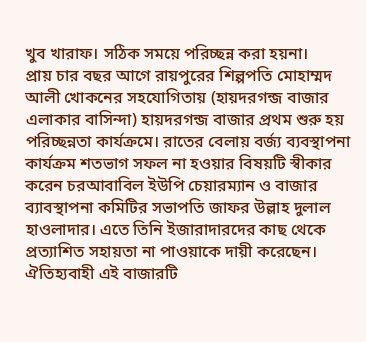খুব খারাফ। সঠিক সময়ে পরিচ্ছন্ন করা হয়না।
প্রায় চার বছর আগে রায়পুরের শিল্পপতি মোহাম্মদ আলী খোকনের সহযোগিতায় (হায়দরগন্জ বাজার এলাকার বাসিন্দা) হায়দরগন্জ বাজার প্রথম শুরু হয় পরিচ্ছন্নতা কার্যক্রমে। রাতের বেলায় বর্জ্য ব্যবস্থাপনা কার্যক্রম শতভাগ সফল না হওয়ার বিষয়টি স্বীকার করেন চরআবাবিল ইউপি চেয়ারম্যান ও বাজার ব্যাবস্থাপনা কমিটির সভাপতি জাফর উল্লাহ দুলাল হাওলাদার। এতে তিনি ইজারাদারদের কাছ থেকে প্রত্যাশিত সহায়তা না পাওয়াকে দায়ী করেছেন। ঐতিহ্যবাহী এই বাজারটি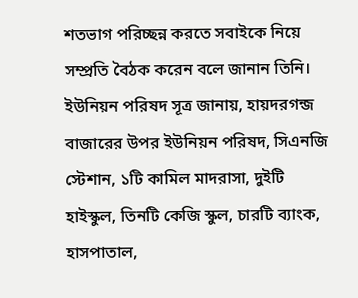শতভাগ পরিচ্ছন্ন করতে সবাইকে নিয়ে সম্প্রতি বৈঠক করেন বলে জানান তিনি।
ইউনিয়ন পরিষদ সূত্র জানায়, হায়দরগন্জ বাজারের উপর ইউনিয়ন পরিষদ, সিএনজি স্টেশান, ১টি কামিল মাদরাসা, দুইটি হাইস্কুল, তিনটি কেজি স্কুল, চারটি ব্যাংক, হাসপাতাল,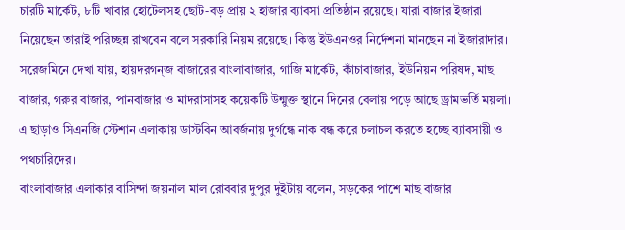চারটি মার্কেট, ৮টি খাবার হোটেলসহ ছোট-বড় প্রায় ২ হাজার ব্যাবসা প্রতিষ্ঠান রয়েছে। যারা বাজার ইজারা নিয়েছেন তারাই পরিচ্ছন্ন রাখবেন বলে সরকারি নিয়ম রয়েছে। কিন্তু ইউএনওর নির্দেশনা মানছেন না ইজারাদার।
সরেজমিনে দেখা যায়, হায়দরগন্জ বাজারের বাংলাবাজার, গাজি মার্কেট, কাঁচাবাজার, ইউনিয়ন পরিষদ, মাছ বাজার, গরুর বাজার, পানবাজার ও মাদরাসাসহ কয়েকটি উন্মুক্ত স্থানে দিনের বেলায় পড়ে আছে ড্রামভর্তি ময়লা। এ ছাড়াও সিএনজি স্টেশান এলাকায় ডাস্টবিন আবর্জনায় দুর্গন্ধে নাক বন্ধ করে চলাচল করতে হচ্ছে ব্যাবসায়ী ও পথচারিদের।
বাংলাবাজার এলাকার বাসিন্দা জয়নাল মাল রোববার দুপুর দুইটায় বলেন, সড়কের পাশে মাছ বাজার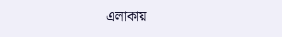এলাকায়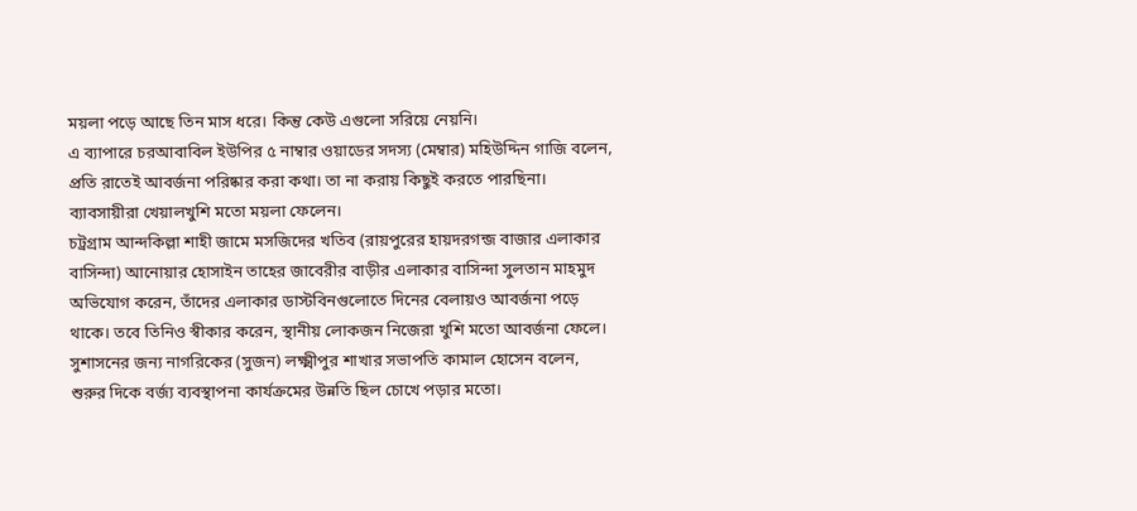ময়লা পড়ে আছে তিন মাস ধরে। কিন্তু কেউ এগুলো সরিয়ে নেয়নি।
এ ব্যাপারে চরআবাবিল ইউপির ৫ নাম্বার ওয়াডের সদস্য (মেম্বার) মহিউদ্দিন গাজি বলেন, প্রতি রাতেই আবর্জনা পরিষ্কার করা কথা। তা না করায় কিছুই করতে পারছিনা। ব্যাবসায়ীরা খেয়ালখুশি মতো ময়লা ফেলেন।
চট্রগ্রাম আন্দকিল্লা শাহী জামে মসজিদের খতিব (রায়পুরের হায়দরগন্জ বাজার এলাকার বাসিন্দা) আনোয়ার হোসাইন তাহের জাবেরীর বাড়ীর এলাকার বাসিন্দা সুলতান মাহমুদ অভিযোগ করেন, তাঁদের এলাকার ডাস্টবিনগুলোতে দিনের বেলায়ও আবর্জনা পড়ে থাকে। তবে তিনিও স্বীকার করেন, স্থানীয় লোকজন নিজেরা খুশি মতো আবর্জনা ফেলে।
সুশাসনের জন্য নাগরিকের (সুজন) লক্ষ্মীপুর শাখার সভাপতি কামাল হোসেন বলেন, শুরুর দিকে বর্জ্য ব্যবস্থাপনা কার্যক্রমের উন্নতি ছিল চোখে পড়ার মতো।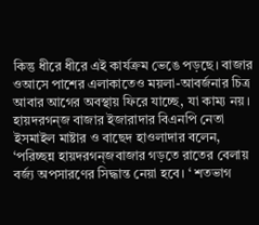কিন্তু ধীরে ধীরে এই কার্যক্রম ভেঙে পড়ছে। বাজার ওআসে পাশের এলাকাতেও ময়লা-আবর্জনার চিত্র আবার আগের অবস্থায় ফিরে যাচ্ছে, যা কাম্য নয়।
হায়দরগন্জ বাজার ইজারাদার বিএনপি নেতা ইসমাইল মাষ্টার ও বাছেদ হাওলাদার বলেন, ‘পরিচ্ছন্ন হায়দরগন্জবাজার গড়তে রাতের বেলায় বর্জ্য অপসারণের সিদ্ধান্ত নেয়া হবে। ‘ শতভাগ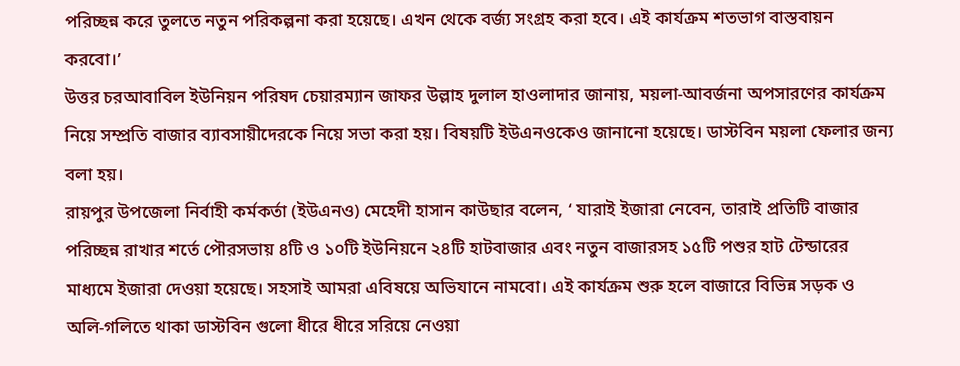পরিচ্ছন্ন করে তুলতে নতুন পরিকল্পনা করা হয়েছে। এখন থেকে বর্জ্য সংগ্রহ করা হবে। এই কার্যক্রম শতভাগ বাস্তবায়ন করবো।’
উত্তর চরআবাবিল ইউনিয়ন পরিষদ চেয়ারম্যান জাফর উল্লাহ দুলাল হাওলাদার জানায়, ময়লা-আবর্জনা অপসারণের কার্যক্রম নিয়ে সম্প্রতি বাজার ব্যাবসায়ীদেরকে নিয়ে সভা করা হয়। বিষয়টি ইউএনওকেও জানানো হয়েছে। ডাস্টবিন ময়লা ফেলার জন্য বলা হয়।
রায়পুর উপজেলা নির্বাহী কর্মকর্তা (ইউএনও) মেহেদী হাসান কাউছার বলেন, ‘ যারাই ইজারা নেবেন, তারাই প্রতিটি বাজার পরিচ্ছন্ন রাখার শর্তে পৌরসভায় ৪টি ও ১০টি ইউনিয়নে ২৪টি হাটবাজার এবং নতুন বাজারসহ ১৫টি পশুর হাট টেন্ডারের মাধ্যমে ইজারা দেওয়া হয়েছে। সহসাই আমরা এবিষয়ে অভিযানে নামবো। এই কার্যক্রম শুরু হলে বাজারে বিভিন্ন সড়ক ও অলি-গলিতে থাকা ডাস্টবিন গুলো ধীরে ধীরে সরিয়ে নেওয়া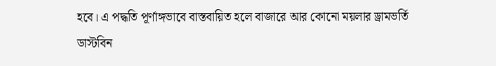হবে। এ পদ্ধতি পূর্ণাঙ্গভাবে বাস্তবায়িত হলে বাজারে আর কোনো ময়লার ড্রামভর্তি ডাস্টবিন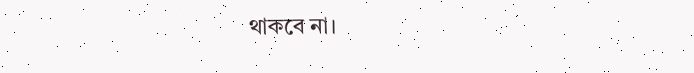থাকবে না।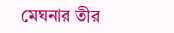মেঘনার তীর